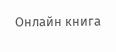Онлайн книга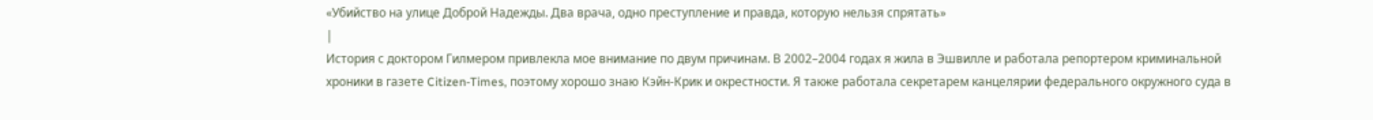«Убийство на улице Доброй Надежды. Два врача, одно преступление и правда, которую нельзя спрятать»
|
История с доктором Гилмером привлекла мое внимание по двум причинам. В 2002–2004 годах я жила в Эшвилле и работала репортером криминальной хроники в газете Citizen-Times, поэтому хорошо знаю Кэйн-Крик и окрестности. Я также работала секретарем канцелярии федерального окружного суда в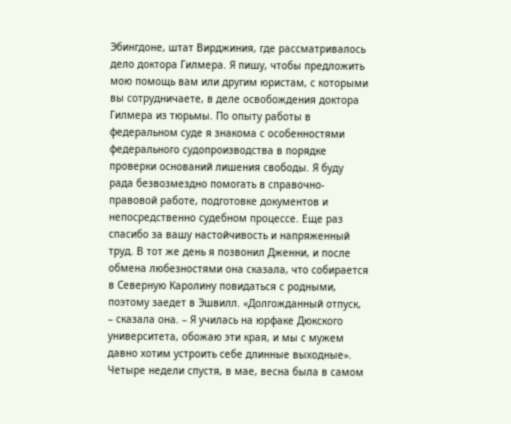Эбингдоне, штат Вирджиния, где рассматривалось дело доктора Гилмера. Я пишу, чтобы предложить мою помощь вам или другим юристам, с которыми вы сотрудничаете, в деле освобождения доктора Гилмера из тюрьмы. По опыту работы в федеральном суде я знакома с особенностями федерального судопроизводства в порядке проверки оснований лишения свободы. Я буду рада безвозмездно помогать в справочно-правовой работе, подготовке документов и непосредственно судебном процессе. Еще раз спасибо за вашу настойчивость и напряженный труд. В тот же день я позвонил Дженни, и после обмена любезностями она сказала, что собирается в Северную Каролину повидаться с родными, поэтому заедет в Эшвилл. «Долгожданный отпуск, – сказала она. – Я училась на юрфаке Дюкского университета, обожаю эти края, и мы с мужем давно хотим устроить себе длинные выходные». Четыре недели спустя, в мае, весна была в самом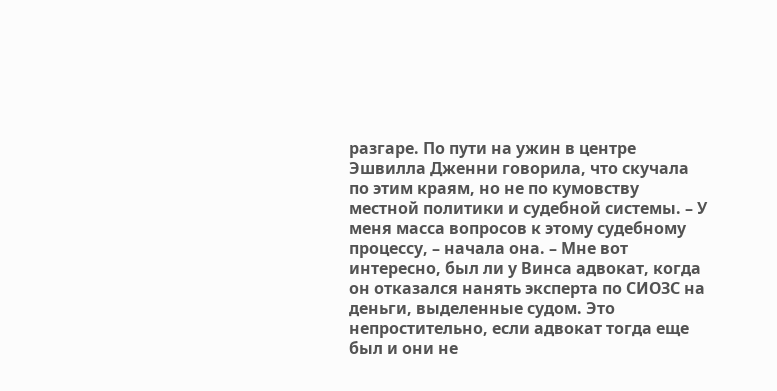разгаре. По пути на ужин в центре Эшвилла Дженни говорила, что скучала по этим краям, но не по кумовству местной политики и судебной системы. – У меня масса вопросов к этому судебному процессу, – начала она. – Мне вот интересно, был ли у Винса адвокат, когда он отказался нанять эксперта по СИОЗС на деньги, выделенные судом. Это непростительно, если адвокат тогда еще был и они не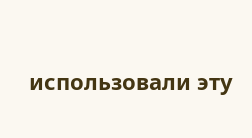использовали эту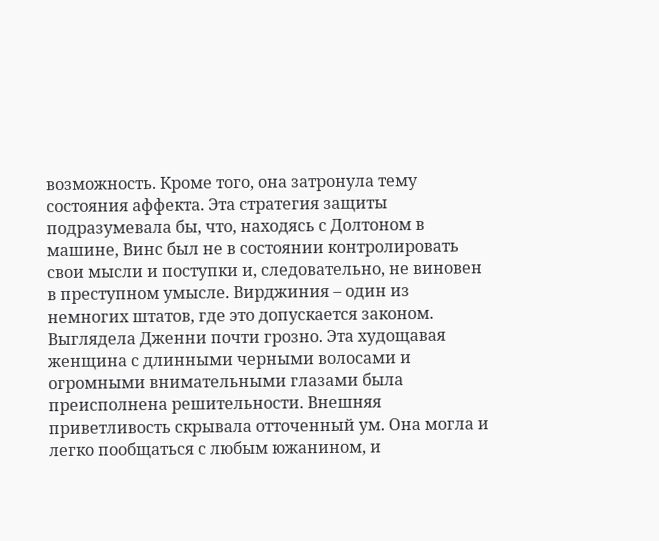возможность. Кроме того, она затронула тему состояния аффекта. Эта стратегия защиты подразумевала бы, что, находясь с Долтоном в машине, Винс был не в состоянии контролировать свои мысли и поступки и, следовательно, не виновен в преступном умысле. Вирджиния – один из немногих штатов, где это допускается законом. Выглядела Дженни почти грозно. Эта худощавая женщина с длинными черными волосами и огромными внимательными глазами была преисполнена решительности. Внешняя приветливость скрывала отточенный ум. Она могла и легко пообщаться с любым южанином, и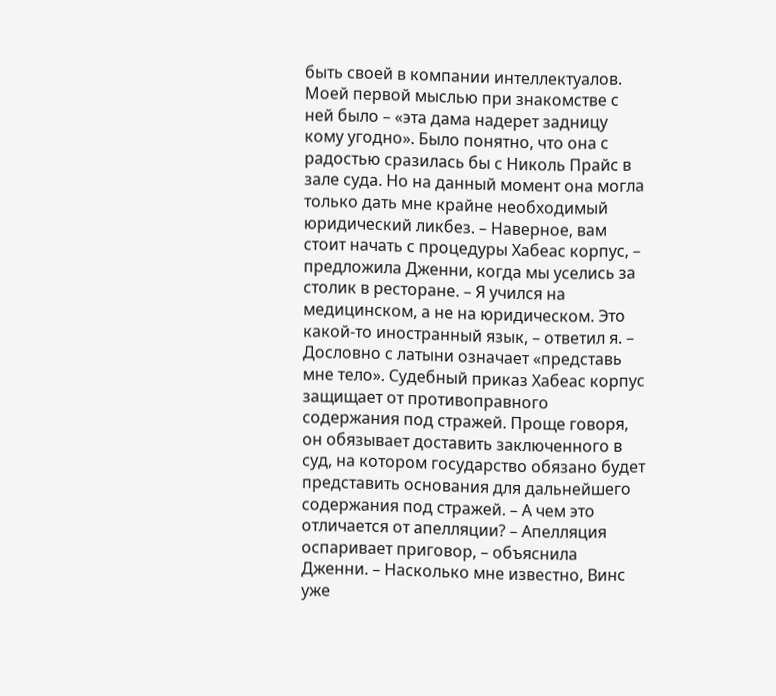быть своей в компании интеллектуалов. Моей первой мыслью при знакомстве с ней было – «эта дама надерет задницу кому угодно». Было понятно, что она с радостью сразилась бы с Николь Прайс в зале суда. Но на данный момент она могла только дать мне крайне необходимый юридический ликбез. – Наверное, вам стоит начать с процедуры Хабеас корпус, – предложила Дженни, когда мы уселись за столик в ресторане. – Я учился на медицинском, а не на юридическом. Это какой-то иностранный язык, – ответил я. – Дословно с латыни означает «представь мне тело». Судебный приказ Хабеас корпус защищает от противоправного содержания под стражей. Проще говоря, он обязывает доставить заключенного в суд, на котором государство обязано будет представить основания для дальнейшего содержания под стражей. – А чем это отличается от апелляции? – Апелляция оспаривает приговор, – объяснила Дженни. – Насколько мне известно, Винс уже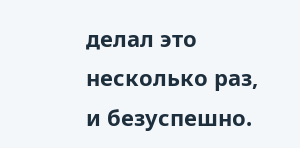делал это несколько раз, и безуспешно.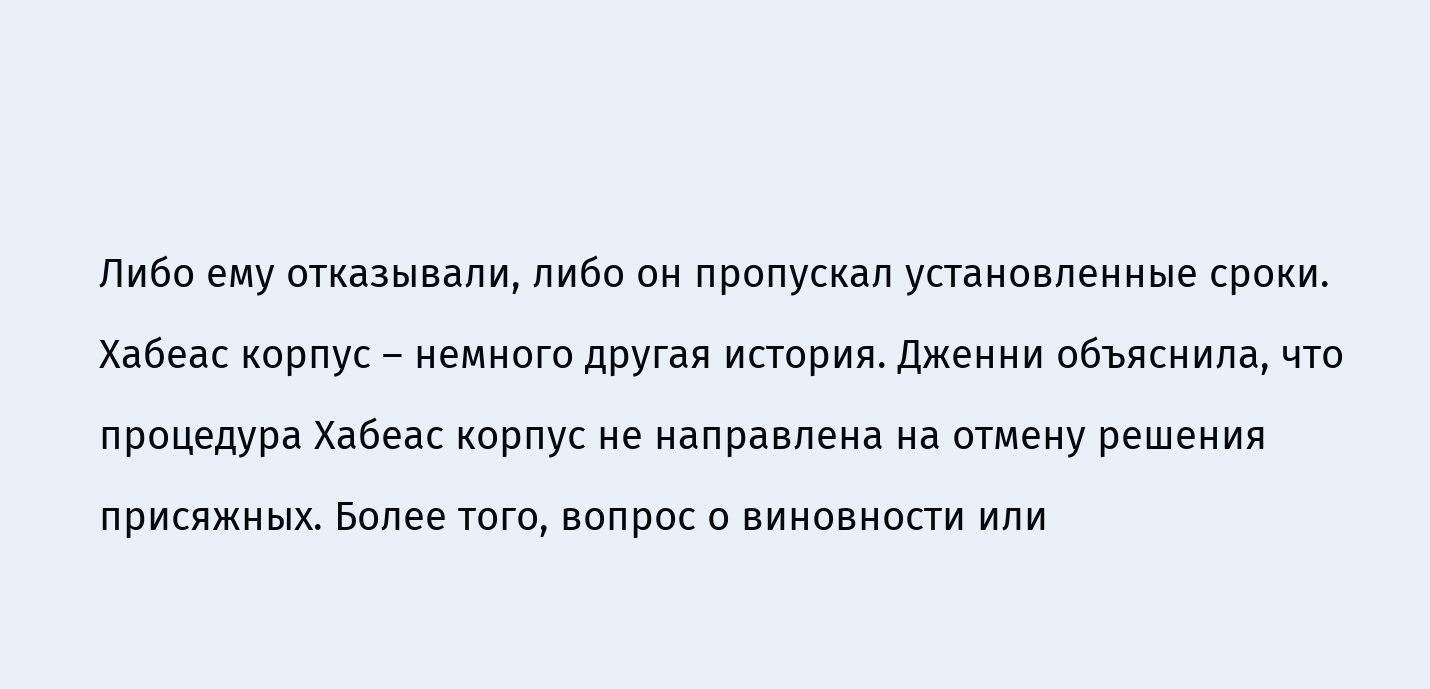Либо ему отказывали, либо он пропускал установленные сроки. Хабеас корпус – немного другая история. Дженни объяснила, что процедура Хабеас корпус не направлена на отмену решения присяжных. Более того, вопрос о виновности или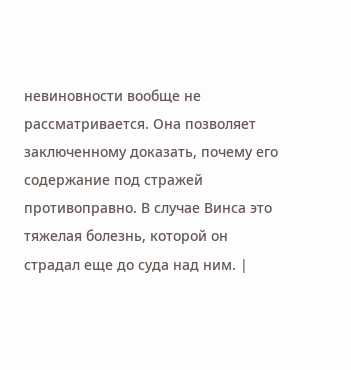невиновности вообще не рассматривается. Она позволяет заключенному доказать, почему его содержание под стражей противоправно. В случае Винса это тяжелая болезнь, которой он страдал еще до суда над ним. |